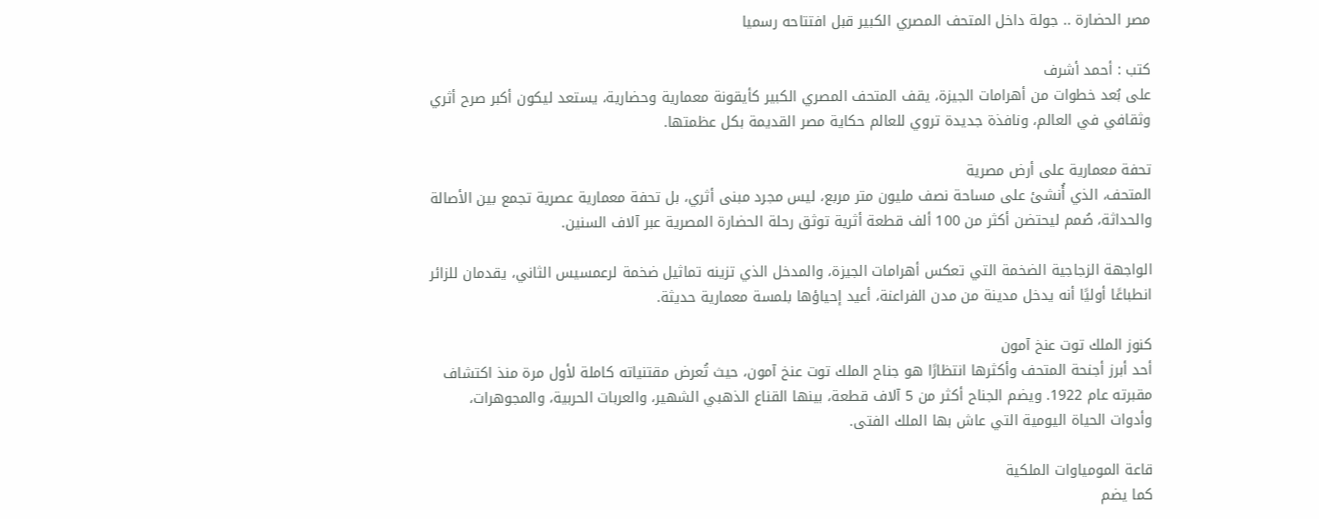مصر الحضارة .. جولة داخل المتحف المصري الكبير قبل افتتاحه رسميا

كتب : أحمد أشرف
على بُعد خطوات من أهرامات الجيزة، يقف المتحف المصري الكبير كأيقونة معمارية وحضارية، يستعد ليكون أكبر صرح أثري وثقافي في العالم، ونافذة جديدة تروي للعالم حكاية مصر القديمة بكل عظمتها.

تحفة معمارية على أرض مصرية
المتحف، الذي أُنشئ على مساحة نصف مليون متر مربع، ليس مجرد مبنى أثري، بل تحفة معمارية عصرية تجمع بين الأصالة والحداثة، صُمم ليحتضن أكثر من 100 ألف قطعة أثرية توثق رحلة الحضارة المصرية عبر آلاف السنين.

الواجهة الزجاجية الضخمة التي تعكس أهرامات الجيزة، والمدخل الذي تزينه تماثيل ضخمة لرعمسيس الثاني، يقدمان للزائر انطباعًا أوليًا أنه يدخل مدينة من مدن الفراعنة، أعيد إحياؤها بلمسة معمارية حديثة.

كنوز الملك توت عنخ آمون
أحد أبرز أجنحة المتحف وأكثرها انتظارًا هو جناح الملك توت عنخ آمون، حيث تُعرض مقتنياته كاملة لأول مرة منذ اكتشاف مقبرته عام 1922. ويضم الجناح أكثر من 5 آلاف قطعة، بينها القناع الذهبي الشهير، والعربات الحربية، والمجوهرات، وأدوات الحياة اليومية التي عاش بها الملك الفتى.

قاعة المومياوات الملكية
كما يضم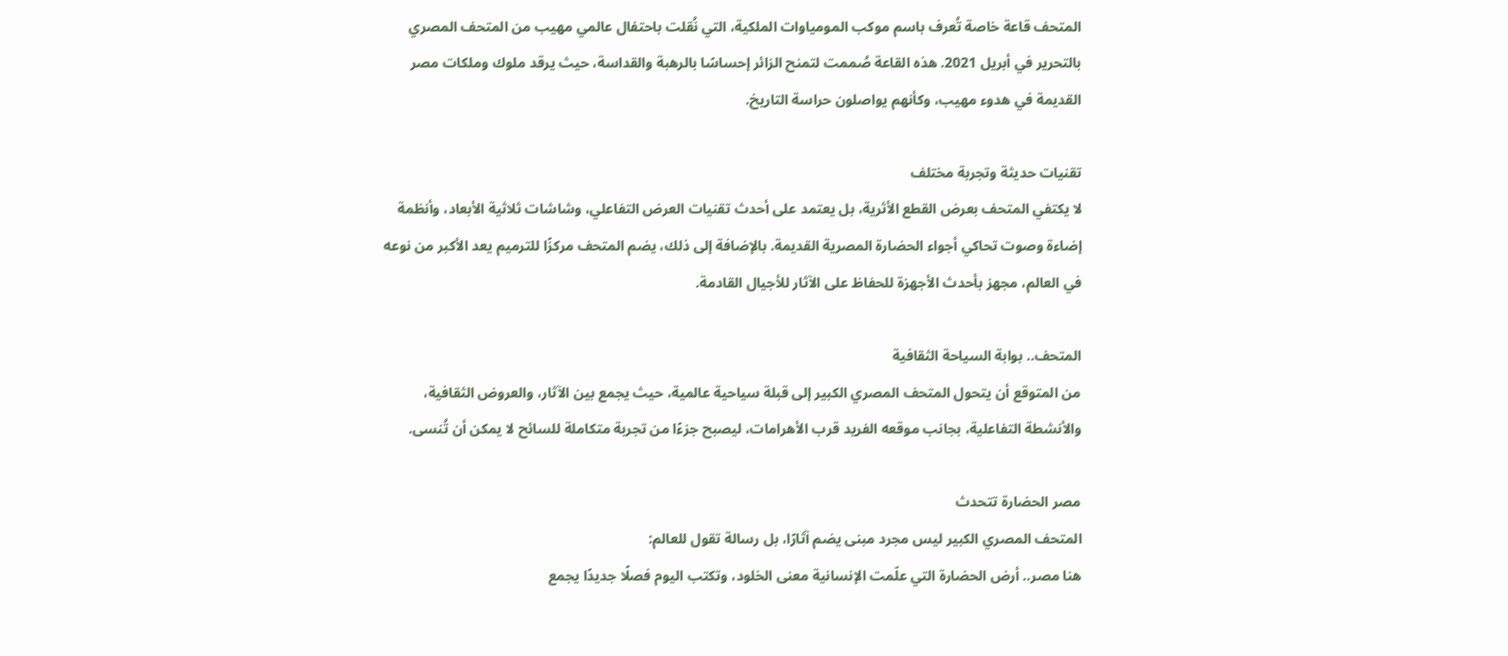المتحف قاعة خاصة تُعرف باسم موكب المومياوات الملكية، التي نُقلت باحتفال عالمي مهيب من المتحف المصري بالتحرير في أبريل 2021. هذه القاعة صُممت لتمنح الزائر إحساسًا بالرهبة والقداسة، حيث يرقد ملوك وملكات مصر القديمة في هدوء مهيب، وكأنهم يواصلون حراسة التاريخ.

تقنيات حديثة وتجربة مختلف
لا يكتفي المتحف بعرض القطع الأثرية، بل يعتمد على أحدث تقنيات العرض التفاعلي، وشاشات ثلاثية الأبعاد، وأنظمة إضاءة وصوت تحاكي أجواء الحضارة المصرية القديمة. بالإضافة إلى ذلك، يضم المتحف مركزًا للترميم يعد الأكبر من نوعه في العالم، مجهز بأحدث الأجهزة للحفاظ على الآثار للأجيال القادمة.

المتحف.. بوابة السياحة الثقافية
من المتوقع أن يتحول المتحف المصري الكبير إلى قبلة سياحية عالمية، حيث يجمع بين الآثار، والعروض الثقافية، والأنشطة التفاعلية، بجانب موقعه الفريد قرب الأهرامات، ليصبح جزءًا من تجربة متكاملة للسائح لا يمكن أن تُنسى.

مصر الحضارة تتحدث
المتحف المصري الكبير ليس مجرد مبنى يضم آثارًا، بل رسالة تقول للعالم:
هنا مصر.. أرض الحضارة التي علّمت الإنسانية معنى الخلود، وتكتب اليوم فصلًا جديدًا يجمع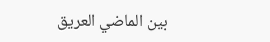بين الماضي العريق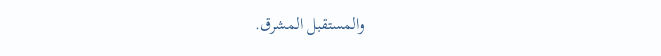والمستقبل المشرق.